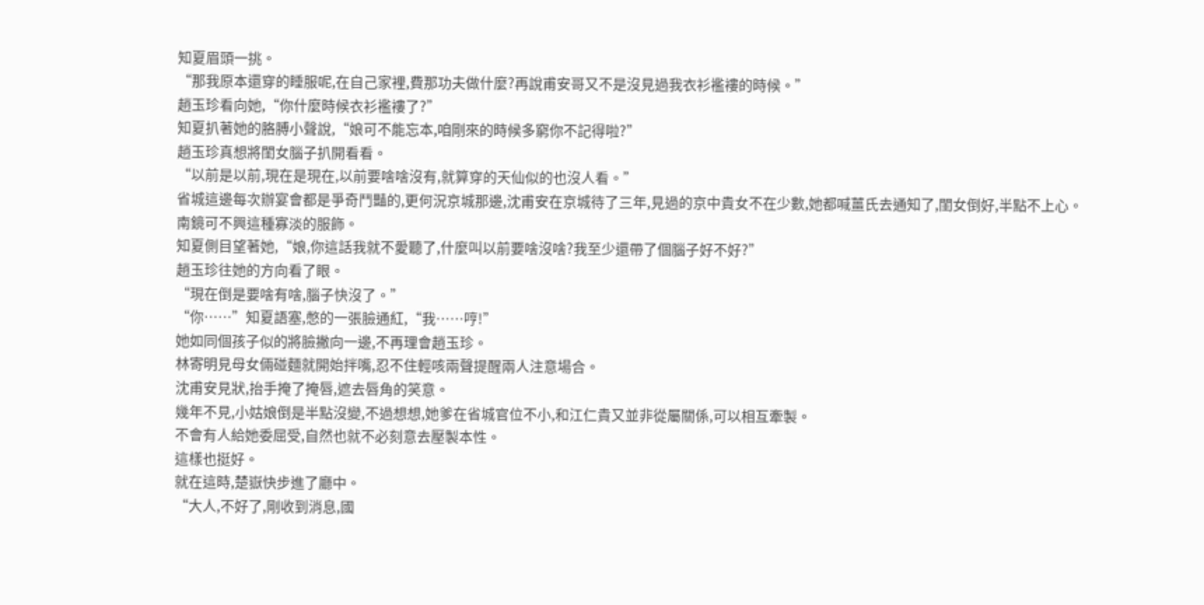知夏眉頭一挑。
“那我原本還穿的睡服呢,在自己家裡,費那功夫做什麼?再說甫安哥又不是沒見過我衣衫襤褸的時候。”
趙玉珍看向她,“你什麼時候衣衫襤褸了?”
知夏扒著她的胳膊小聲說,“娘可不能忘本,咱剛來的時候多窮你不記得啦?”
趙玉珍真想將閨女腦子扒開看看。
“以前是以前,現在是現在,以前要啥啥沒有,就算穿的天仙似的也沒人看。”
省城這邊每次辦宴會都是爭奇鬥豔的,更何況京城那邊,沈甫安在京城待了三年,見過的京中貴女不在少數,她都喊薑氏去通知了,閨女倒好,半點不上心。
南鏡可不興這種寡淡的服飾。
知夏側目望著她,“娘,你這話我就不愛聽了,什麼叫以前要啥沒啥?我至少還帶了個腦子好不好?”
趙玉珍往她的方向看了眼。
“現在倒是要啥有啥,腦子快沒了。”
“你……”知夏語塞,憋的一張臉通紅,“我……哼!”
她如同個孩子似的將臉撇向一邊,不再理會趙玉珍。
林寄明見母女倆碰麵就開始拌嘴,忍不住輕咳兩聲提醒兩人注意場合。
沈甫安見狀,抬手掩了掩唇,遮去唇角的笑意。
幾年不見,小姑娘倒是半點沒變,不過想想,她爹在省城官位不小,和江仁貴又並非從屬關係,可以相互牽製。
不會有人給她委屈受,自然也就不必刻意去壓製本性。
這樣也挺好。
就在這時,楚嶽快步進了廳中。
“大人,不好了,剛收到消息,國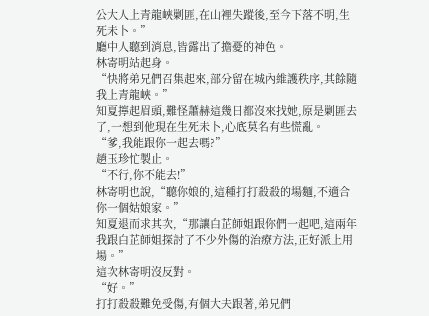公大人上青龍峽剿匪,在山裡失蹤後,至今下落不明,生死未卜。”
廳中人聽到消息,皆露出了擔憂的神色。
林寄明站起身。
“快將弟兄們召集起來,部分留在城內維護秩序,其餘隨我上青龍峽。”
知夏擰起眉頭,難怪蕭赫這幾日都沒來找她,原是剿匪去了,一想到他現在生死未卜,心底莫名有些慌亂。
“爹,我能跟你一起去嗎?”
趙玉珍忙製止。
“不行,你不能去!”
林寄明也說,“聽你娘的,這種打打殺殺的場麵,不適合你一個姑娘家。”
知夏退而求其次,“那讓白芷師姐跟你們一起吧,這兩年我跟白芷師姐探討了不少外傷的治療方法,正好派上用場。”
這次林寄明沒反對。
“好。”
打打殺殺難免受傷,有個大夫跟著,弟兄們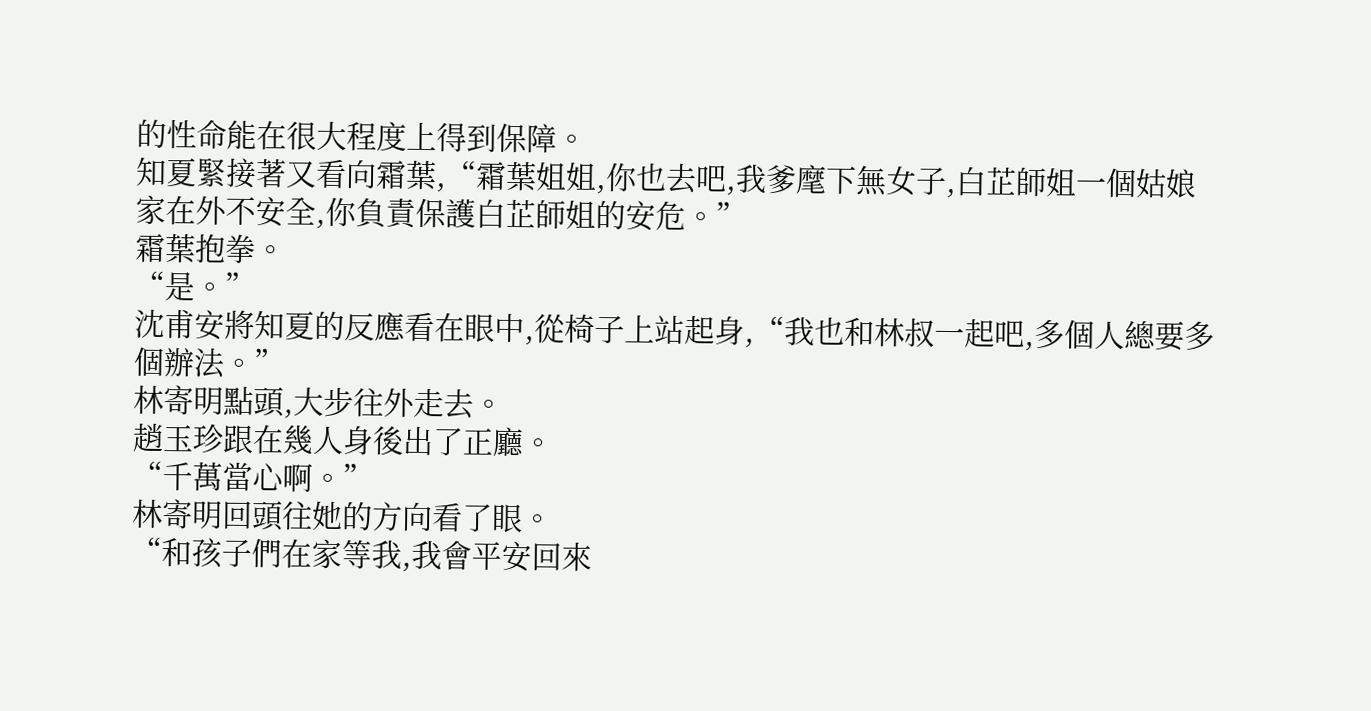的性命能在很大程度上得到保障。
知夏緊接著又看向霜葉,“霜葉姐姐,你也去吧,我爹麾下無女子,白芷師姐一個姑娘家在外不安全,你負責保護白芷師姐的安危。”
霜葉抱拳。
“是。”
沈甫安將知夏的反應看在眼中,從椅子上站起身,“我也和林叔一起吧,多個人總要多個辦法。”
林寄明點頭,大步往外走去。
趙玉珍跟在幾人身後出了正廳。
“千萬當心啊。”
林寄明回頭往她的方向看了眼。
“和孩子們在家等我,我會平安回來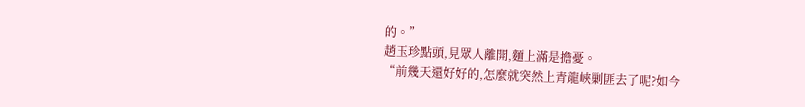的。”
趙玉珍點頭,見眾人離開,麵上滿是擔憂。
“前幾天還好好的,怎麼就突然上青龍峽剿匪去了呢?如今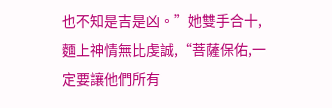也不知是吉是凶。”她雙手合十,麵上神情無比虔誠,“菩薩保佑,一定要讓他們所有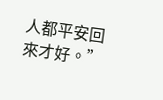人都平安回來才好。”